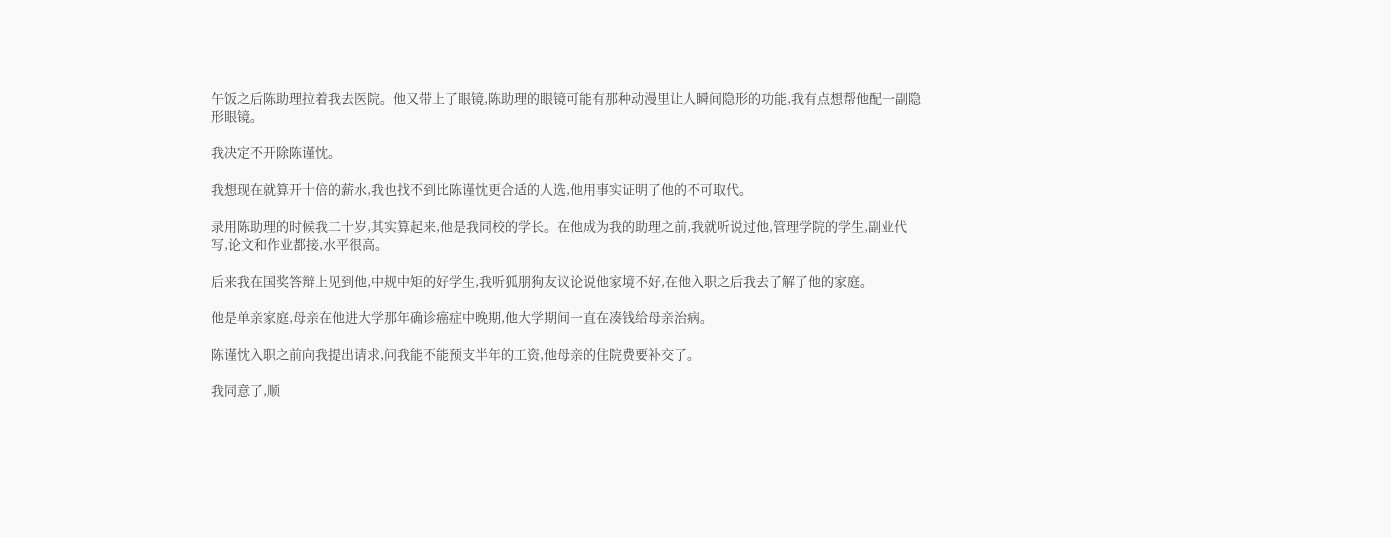午饭之后陈助理拉着我去医院。他又带上了眼镜,陈助理的眼镜可能有那种动漫里让人瞬间隐形的功能,我有点想帮他配一副隐形眼镜。

我决定不开除陈谨忱。

我想现在就算开十倍的薪水,我也找不到比陈谨忱更合适的人选,他用事实证明了他的不可取代。

录用陈助理的时候我二十岁,其实算起来,他是我同校的学长。在他成为我的助理之前,我就听说过他,管理学院的学生,副业代写,论文和作业都接,水平很高。

后来我在国奖答辩上见到他,中规中矩的好学生,我听狐朋狗友议论说他家境不好,在他入职之后我去了解了他的家庭。

他是单亲家庭,母亲在他进大学那年确诊癌症中晚期,他大学期间一直在凑钱给母亲治病。

陈谨忱入职之前向我提出请求,问我能不能预支半年的工资,他母亲的住院费要补交了。

我同意了,顺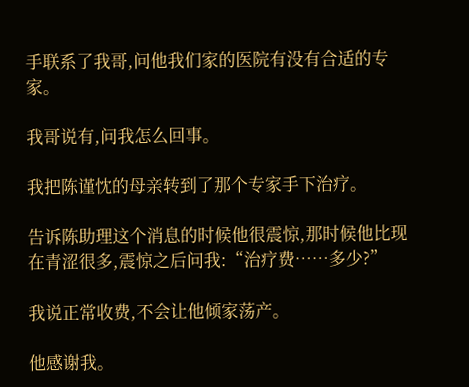手联系了我哥,问他我们家的医院有没有合适的专家。

我哥说有,问我怎么回事。

我把陈谨忱的母亲转到了那个专家手下治疗。

告诉陈助理这个消息的时候他很震惊,那时候他比现在青涩很多,震惊之后问我:“治疗费……多少?”

我说正常收费,不会让他倾家荡产。

他感谢我。